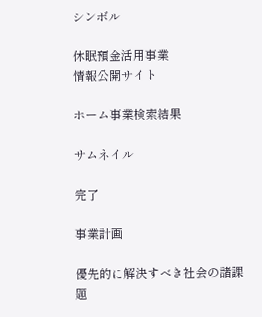シンボル

休眠預金活用事業
情報公開サイト

ホーム事業検索結果

サムネイル

完了

事業計画

優先的に解決すべき社会の諸課題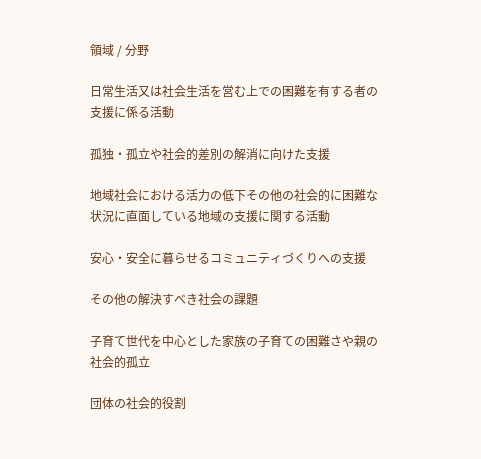領域 / 分野

日常生活又は社会生活を営む上での困難を有する者の支援に係る活動

孤独・孤立や社会的差別の解消に向けた支援

地域社会における活力の低下その他の社会的に困難な状況に直面している地域の支援に関する活動

安心・安全に暮らせるコミュニティづくりへの支援

その他の解決すべき社会の課題

子育て世代を中心とした家族の子育ての困難さや親の社会的孤立

団体の社会的役割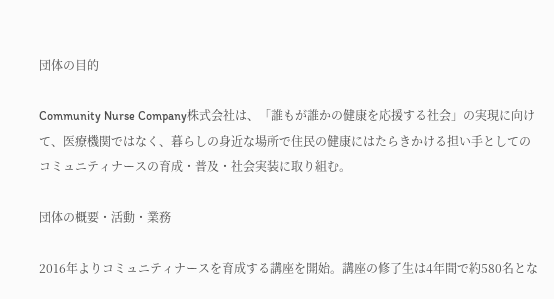団体の目的

Community Nurse Company株式会社は、「誰もが誰かの健康を応援する社会」の実現に向けて、医療機関ではなく、暮らしの身近な場所で住民の健康にはたらきかける担い手としてのコミュニティナースの育成・普及・社会実装に取り組む。

団体の概要・活動・業務

2016年よりコミュニティナースを育成する講座を開始。講座の修了生は4年間で約580名とな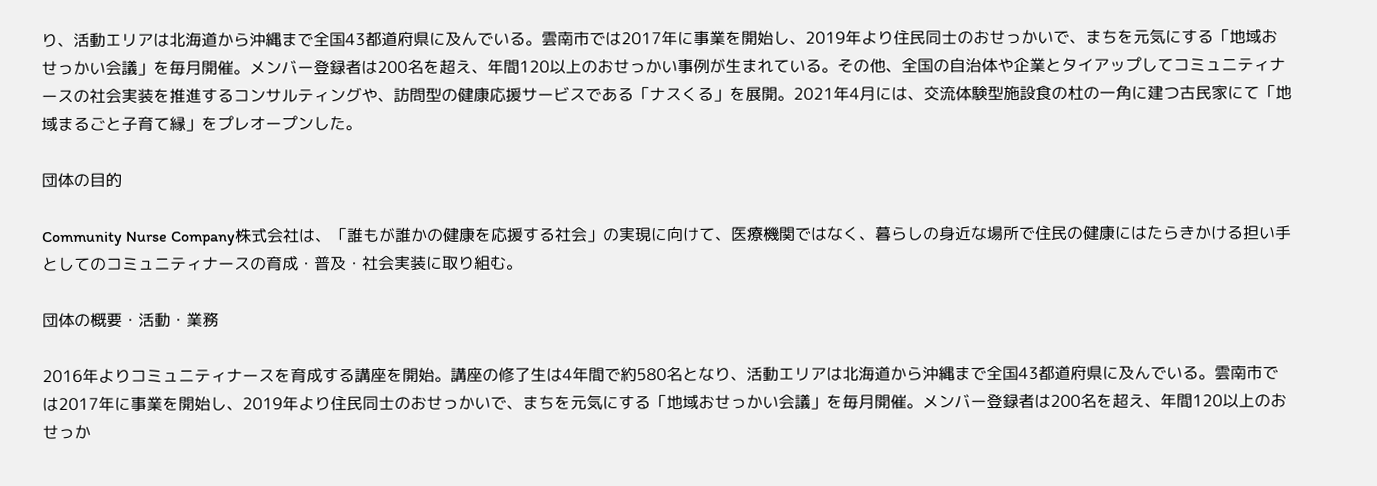り、活動エリアは北海道から沖縄まで全国43都道府県に及んでいる。雲南市では2017年に事業を開始し、2019年より住民同士のおせっかいで、まちを元気にする「地域おせっかい会議」を毎月開催。メンバー登録者は200名を超え、年間120以上のおせっかい事例が生まれている。その他、全国の自治体や企業とタイアップしてコミュニティナースの社会実装を推進するコンサルティングや、訪問型の健康応援サービスである「ナスくる」を展開。2021年4月には、交流体験型施設食の杜の一角に建つ古民家にて「地域まるごと子育て縁」をプレオープンした。

団体の目的

Community Nurse Company株式会社は、「誰もが誰かの健康を応援する社会」の実現に向けて、医療機関ではなく、暮らしの身近な場所で住民の健康にはたらきかける担い手としてのコミュニティナースの育成・普及・社会実装に取り組む。

団体の概要・活動・業務

2016年よりコミュニティナースを育成する講座を開始。講座の修了生は4年間で約580名となり、活動エリアは北海道から沖縄まで全国43都道府県に及んでいる。雲南市では2017年に事業を開始し、2019年より住民同士のおせっかいで、まちを元気にする「地域おせっかい会議」を毎月開催。メンバー登録者は200名を超え、年間120以上のおせっか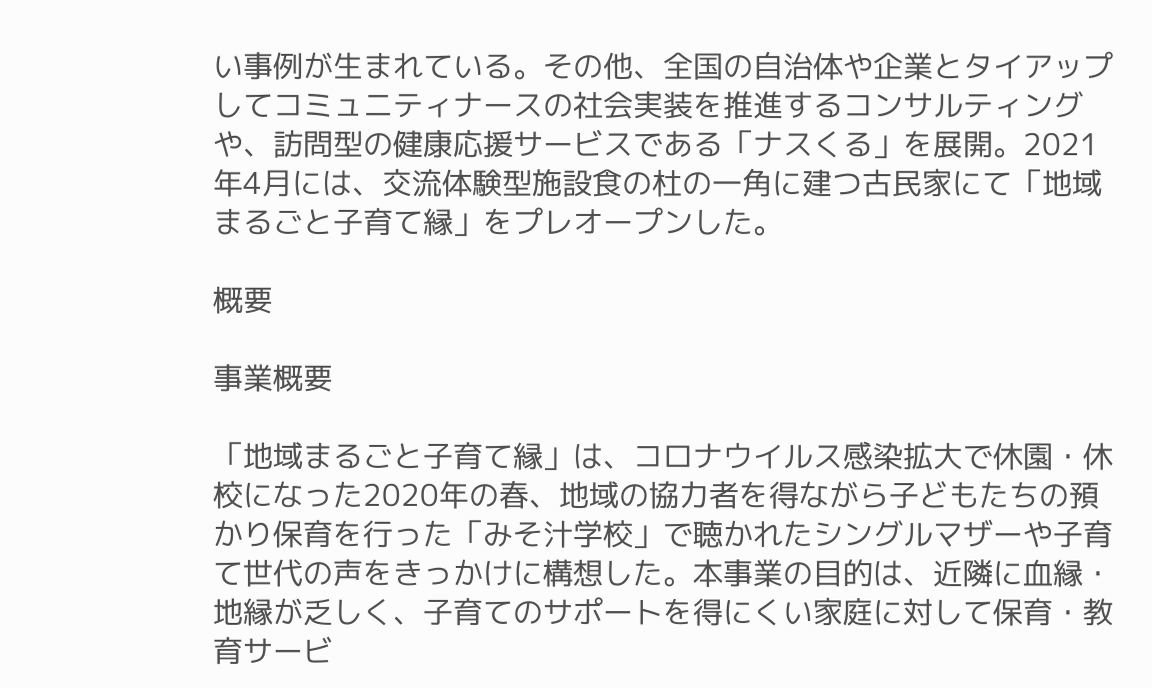い事例が生まれている。その他、全国の自治体や企業とタイアップしてコミュニティナースの社会実装を推進するコンサルティングや、訪問型の健康応援サービスである「ナスくる」を展開。2021年4月には、交流体験型施設食の杜の一角に建つ古民家にて「地域まるごと子育て縁」をプレオープンした。

概要

事業概要

「地域まるごと子育て縁」は、コロナウイルス感染拡大で休園・休校になった2020年の春、地域の協力者を得ながら子どもたちの預かり保育を行った「みそ汁学校」で聴かれたシングルマザーや子育て世代の声をきっかけに構想した。本事業の目的は、近隣に血縁・地縁が乏しく、子育てのサポートを得にくい家庭に対して保育・教育サービ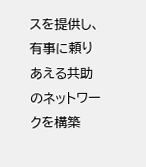スを提供し、有事に頼りあえる共助のネットワークを構築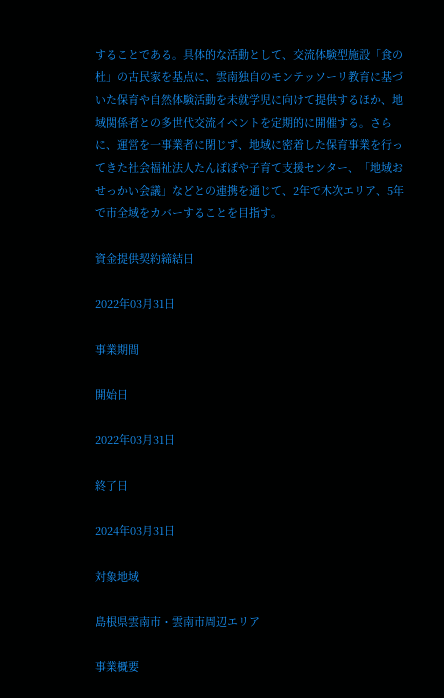することである。具体的な活動として、交流体験型施設「食の杜」の古民家を基点に、雲南独自のモンテッソーリ教育に基づいた保育や自然体験活動を未就学児に向けて提供するほか、地域関係者との多世代交流イベントを定期的に開催する。さらに、運営を一事業者に閉じず、地域に密着した保育事業を行ってきた社会福祉法人たんぽぽや子育て支援センター、「地域おせっかい会議」などとの連携を通じて、2年で木次エリア、5年で市全域をカバーすることを目指す。

資金提供契約締結日

2022年03月31日

事業期間

開始日

2022年03月31日

終了日

2024年03月31日

対象地域

島根県雲南市・雲南市周辺エリア

事業概要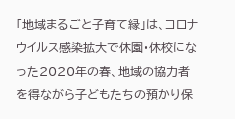「地域まるごと子育て縁」は、コロナウイルス感染拡大で休園・休校になった2020年の春、地域の協力者を得ながら子どもたちの預かり保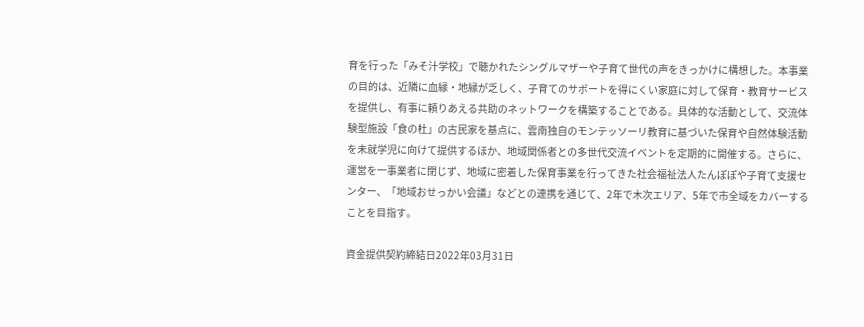育を行った「みそ汁学校」で聴かれたシングルマザーや子育て世代の声をきっかけに構想した。本事業の目的は、近隣に血縁・地縁が乏しく、子育てのサポートを得にくい家庭に対して保育・教育サービスを提供し、有事に頼りあえる共助のネットワークを構築することである。具体的な活動として、交流体験型施設「食の杜」の古民家を基点に、雲南独自のモンテッソーリ教育に基づいた保育や自然体験活動を未就学児に向けて提供するほか、地域関係者との多世代交流イベントを定期的に開催する。さらに、運営を一事業者に閉じず、地域に密着した保育事業を行ってきた社会福祉法人たんぽぽや子育て支援センター、「地域おせっかい会議」などとの連携を通じて、2年で木次エリア、5年で市全域をカバーすることを目指す。

資金提供契約締結日2022年03月31日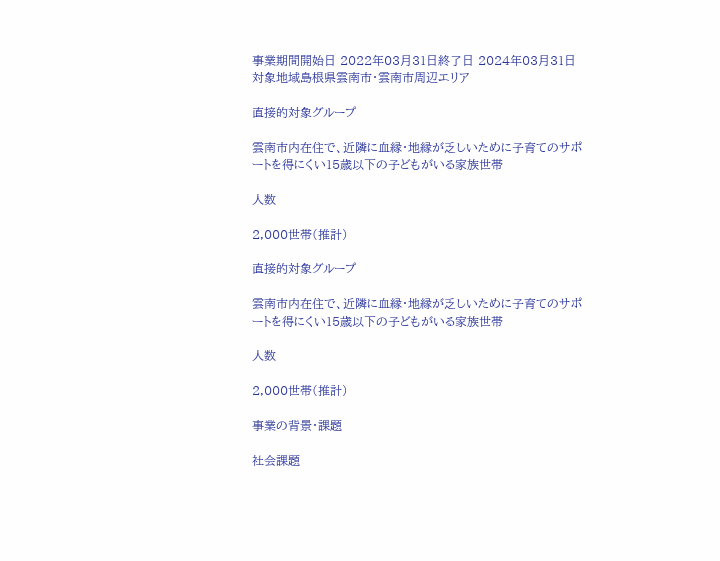事業期間開始日 2022年03月31日終了日 2024年03月31日
対象地域島根県雲南市・雲南市周辺エリア

直接的対象グループ

雲南市内在住で、近隣に血縁・地縁が乏しいために子育てのサポートを得にくい15歳以下の子どもがいる家族世帯

人数

2,000世帯(推計)

直接的対象グループ

雲南市内在住で、近隣に血縁・地縁が乏しいために子育てのサポートを得にくい15歳以下の子どもがいる家族世帯

人数

2,000世帯(推計)

事業の背景・課題

社会課題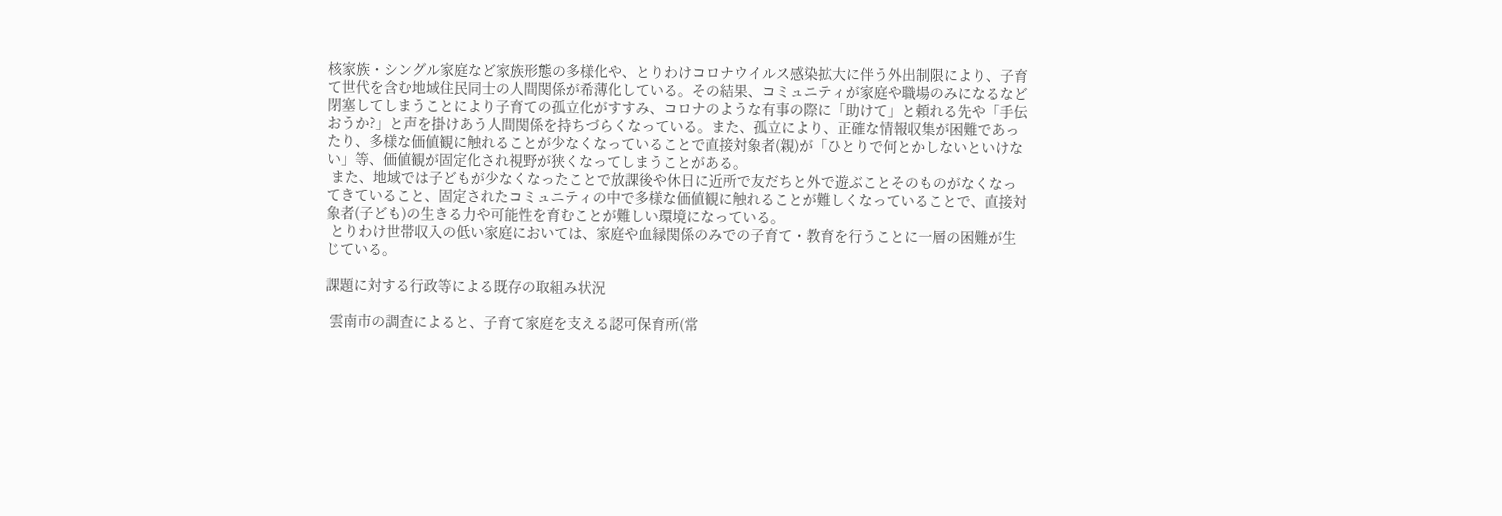核家族・シングル家庭など家族形態の多様化や、とりわけコロナウイルス感染拡大に伴う外出制限により、子育て世代を含む地域住民同士の人間関係が希薄化している。その結果、コミュニティが家庭や職場のみになるなど閉塞してしまうことにより子育ての孤立化がすすみ、コロナのような有事の際に「助けて」と頼れる先や「手伝おうか?」と声を掛けあう人間関係を持ちづらくなっている。また、孤立により、正確な情報収集が困難であったり、多様な価値観に触れることが少なくなっていることで直接対象者(親)が「ひとりで何とかしないといけない」等、価値観が固定化され視野が狭くなってしまうことがある。
 また、地域では子どもが少なくなったことで放課後や休日に近所で友だちと外で遊ぶことそのものがなくなってきていること、固定されたコミュニティの中で多様な価値観に触れることが難しくなっていることで、直接対象者(子ども)の生きる力や可能性を育むことが難しい環境になっている。
 とりわけ世帯収入の低い家庭においては、家庭や血縁関係のみでの子育て・教育を行うことに一層の困難が生じている。

課題に対する行政等による既存の取組み状況

 雲南市の調査によると、子育て家庭を支える認可保育所(常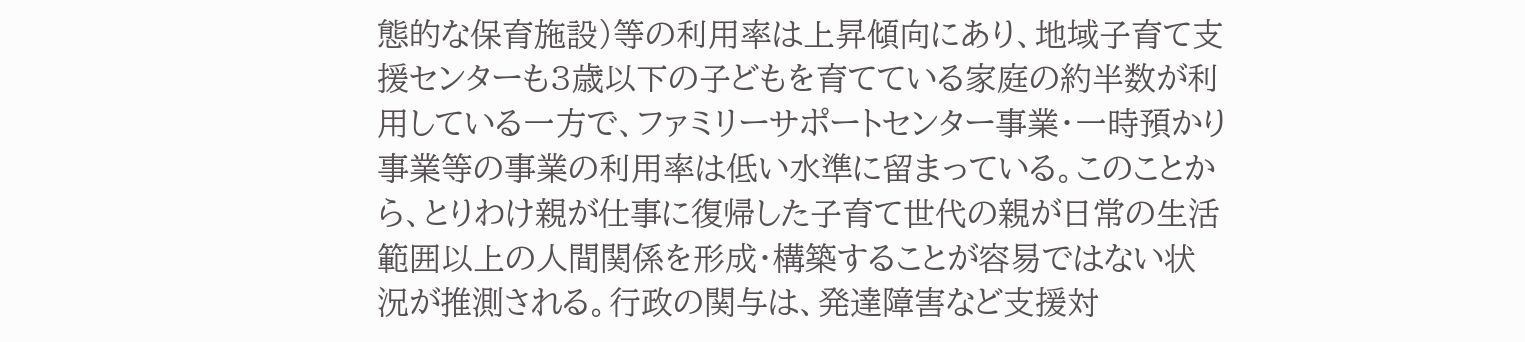態的な保育施設)等の利用率は上昇傾向にあり、地域子育て支援センターも3歳以下の子どもを育てている家庭の約半数が利用している一方で、ファミリーサポートセンター事業・一時預かり事業等の事業の利用率は低い水準に留まっている。このことから、とりわけ親が仕事に復帰した子育て世代の親が日常の生活範囲以上の人間関係を形成・構築することが容易ではない状況が推測される。行政の関与は、発達障害など支援対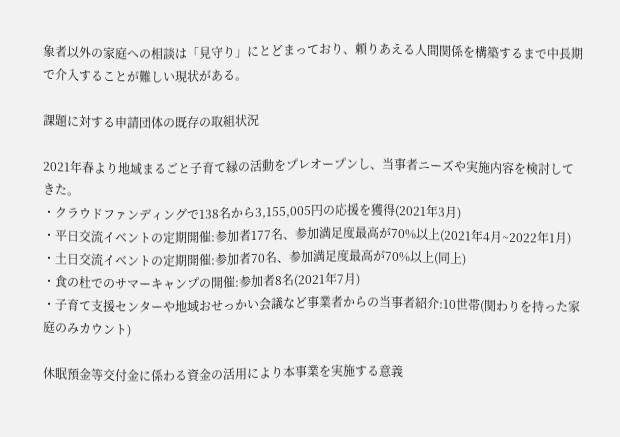象者以外の家庭への相談は「見守り」にとどまっており、頼りあえる人間関係を構築するまで中長期で介入することが難しい現状がある。

課題に対する申請団体の既存の取組状況

2021年春より地域まるごと子育て縁の活動をプレオープンし、当事者ニーズや実施内容を検討してきた。
・クラウドファンディングで138名から3,155,005円の応援を獲得(2021年3月)
・平日交流イベントの定期開催:参加者177名、参加満足度最高が70%以上(2021年4月~2022年1月)
・土日交流イベントの定期開催:参加者70名、参加満足度最高が70%以上(同上)
・食の杜でのサマーキャンプの開催:参加者8名(2021年7月)
・子育て支援センターや地域おせっかい会議など事業者からの当事者紹介:10世帯(関わりを持った家庭のみカウント)

休眠預金等交付金に係わる資金の活用により本事業を実施する意義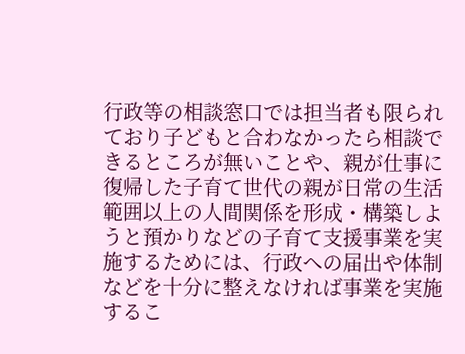行政等の相談窓口では担当者も限られており子どもと合わなかったら相談できるところが無いことや、親が仕事に復帰した子育て世代の親が日常の生活範囲以上の人間関係を形成・構築しようと預かりなどの子育て支援事業を実施するためには、行政への届出や体制などを十分に整えなければ事業を実施するこ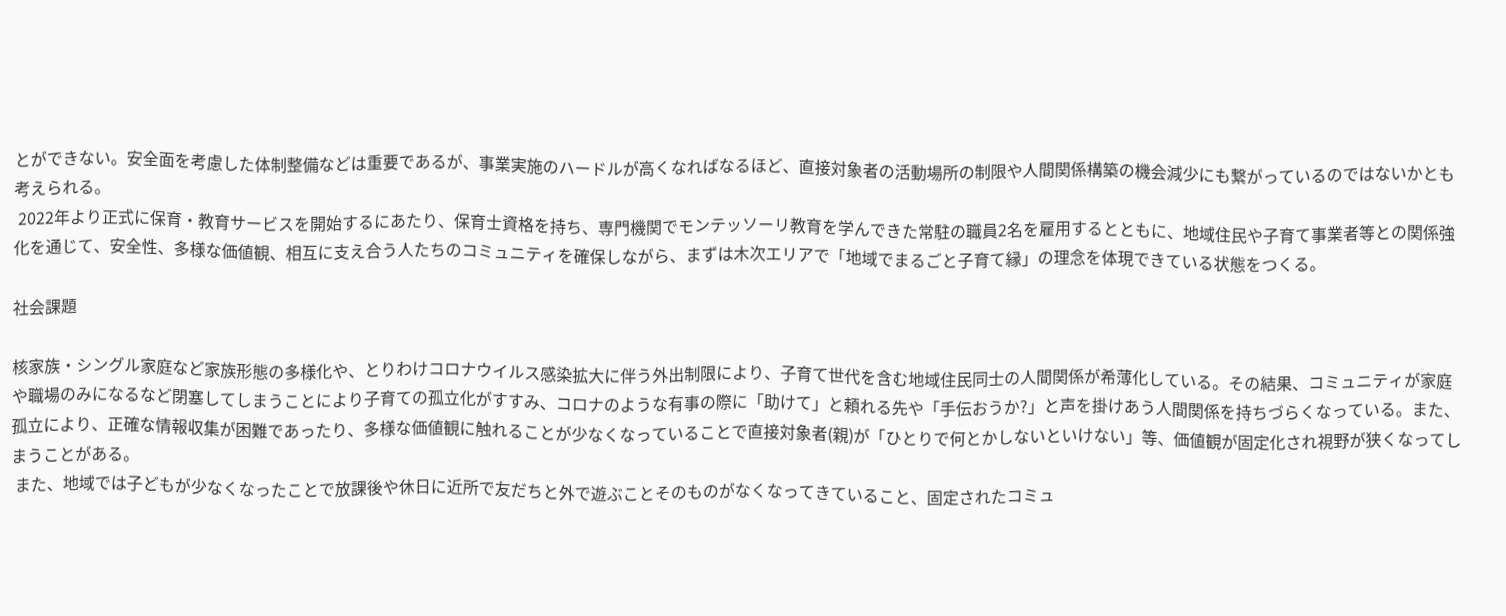とができない。安全面を考慮した体制整備などは重要であるが、事業実施のハードルが高くなればなるほど、直接対象者の活動場所の制限や人間関係構築の機会減少にも繋がっているのではないかとも考えられる。
 2022年より正式に保育・教育サービスを開始するにあたり、保育士資格を持ち、専門機関でモンテッソーリ教育を学んできた常駐の職員2名を雇用するとともに、地域住民や子育て事業者等との関係強化を通じて、安全性、多様な価値観、相互に支え合う人たちのコミュニティを確保しながら、まずは木次エリアで「地域でまるごと子育て縁」の理念を体現できている状態をつくる。

社会課題

核家族・シングル家庭など家族形態の多様化や、とりわけコロナウイルス感染拡大に伴う外出制限により、子育て世代を含む地域住民同士の人間関係が希薄化している。その結果、コミュニティが家庭や職場のみになるなど閉塞してしまうことにより子育ての孤立化がすすみ、コロナのような有事の際に「助けて」と頼れる先や「手伝おうか?」と声を掛けあう人間関係を持ちづらくなっている。また、孤立により、正確な情報収集が困難であったり、多様な価値観に触れることが少なくなっていることで直接対象者(親)が「ひとりで何とかしないといけない」等、価値観が固定化され視野が狭くなってしまうことがある。
 また、地域では子どもが少なくなったことで放課後や休日に近所で友だちと外で遊ぶことそのものがなくなってきていること、固定されたコミュ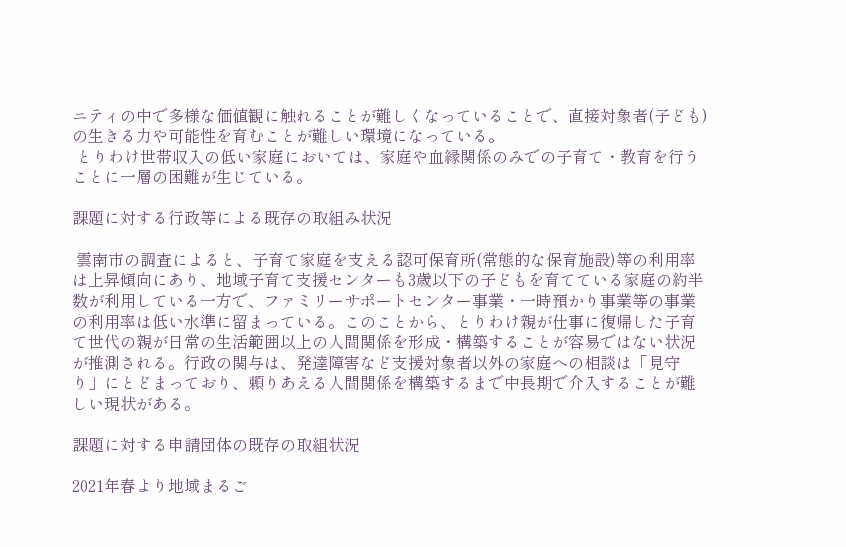ニティの中で多様な価値観に触れることが難しくなっていることで、直接対象者(子ども)の生きる力や可能性を育むことが難しい環境になっている。
 とりわけ世帯収入の低い家庭においては、家庭や血縁関係のみでの子育て・教育を行うことに一層の困難が生じている。

課題に対する行政等による既存の取組み状況

 雲南市の調査によると、子育て家庭を支える認可保育所(常態的な保育施設)等の利用率は上昇傾向にあり、地域子育て支援センターも3歳以下の子どもを育てている家庭の約半数が利用している一方で、ファミリーサポートセンター事業・一時預かり事業等の事業の利用率は低い水準に留まっている。このことから、とりわけ親が仕事に復帰した子育て世代の親が日常の生活範囲以上の人間関係を形成・構築することが容易ではない状況が推測される。行政の関与は、発達障害など支援対象者以外の家庭への相談は「見守り」にとどまっており、頼りあえる人間関係を構築するまで中長期で介入することが難しい現状がある。

課題に対する申請団体の既存の取組状況

2021年春より地域まるご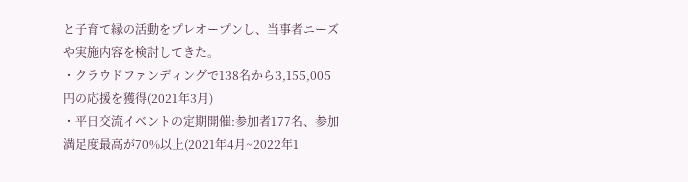と子育て縁の活動をプレオープンし、当事者ニーズや実施内容を検討してきた。
・クラウドファンディングで138名から3,155,005円の応援を獲得(2021年3月)
・平日交流イベントの定期開催:参加者177名、参加満足度最高が70%以上(2021年4月~2022年1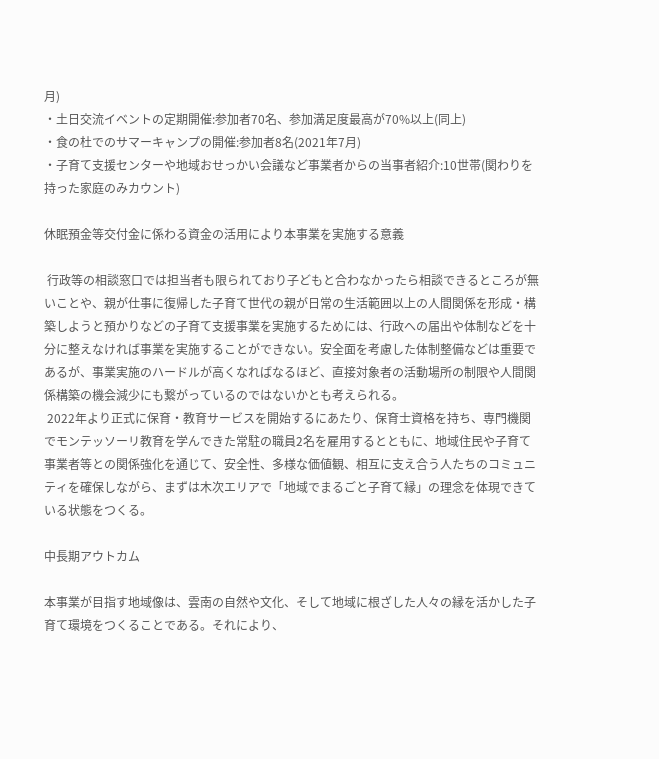月)
・土日交流イベントの定期開催:参加者70名、参加満足度最高が70%以上(同上)
・食の杜でのサマーキャンプの開催:参加者8名(2021年7月)
・子育て支援センターや地域おせっかい会議など事業者からの当事者紹介:10世帯(関わりを持った家庭のみカウント)

休眠預金等交付金に係わる資金の活用により本事業を実施する意義

 行政等の相談窓口では担当者も限られており子どもと合わなかったら相談できるところが無いことや、親が仕事に復帰した子育て世代の親が日常の生活範囲以上の人間関係を形成・構築しようと預かりなどの子育て支援事業を実施するためには、行政への届出や体制などを十分に整えなければ事業を実施することができない。安全面を考慮した体制整備などは重要であるが、事業実施のハードルが高くなればなるほど、直接対象者の活動場所の制限や人間関係構築の機会減少にも繋がっているのではないかとも考えられる。
 2022年より正式に保育・教育サービスを開始するにあたり、保育士資格を持ち、専門機関でモンテッソーリ教育を学んできた常駐の職員2名を雇用するとともに、地域住民や子育て事業者等との関係強化を通じて、安全性、多様な価値観、相互に支え合う人たちのコミュニティを確保しながら、まずは木次エリアで「地域でまるごと子育て縁」の理念を体現できている状態をつくる。

中長期アウトカム

本事業が目指す地域像は、雲南の自然や文化、そして地域に根ざした人々の縁を活かした子育て環境をつくることである。それにより、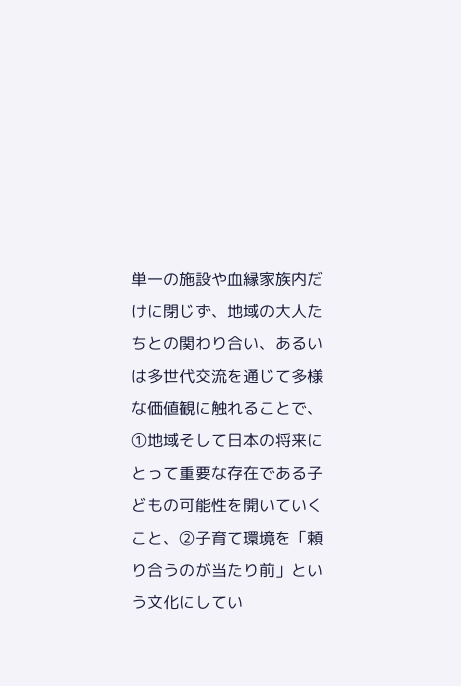単一の施設や血縁家族内だけに閉じず、地域の大人たちとの関わり合い、あるいは多世代交流を通じて多様な価値観に触れることで、①地域そして日本の将来にとって重要な存在である子どもの可能性を開いていくこと、②子育て環境を「頼り合うのが当たり前」という文化にしてい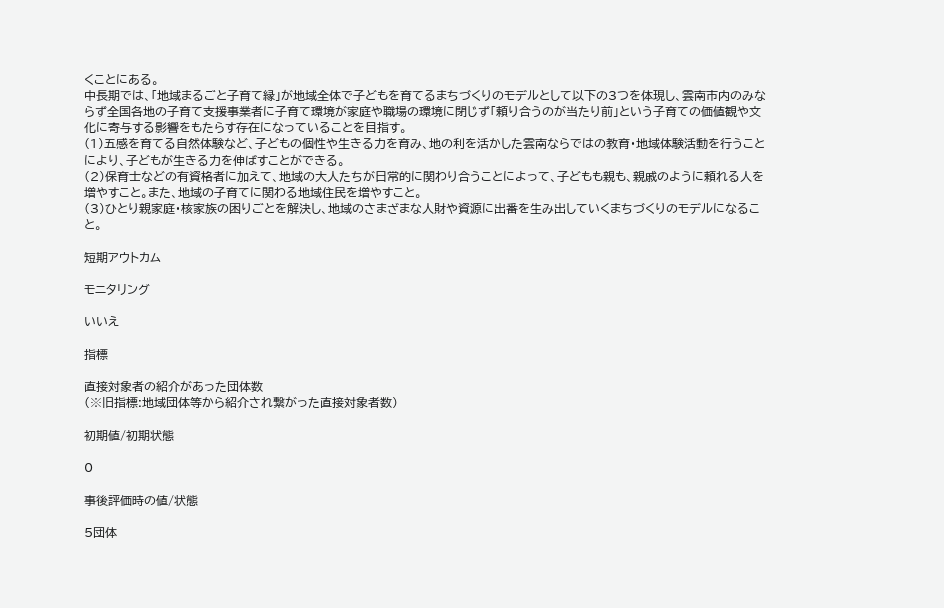くことにある。
中長期では、「地域まるごと子育て縁」が地域全体で子どもを育てるまちづくりのモデルとして以下の3つを体現し、雲南市内のみならず全国各地の子育て支援事業者に子育て環境が家庭や職場の環境に閉じず「頼り合うのが当たり前」という子育ての価値観や文化に寄与する影響をもたらす存在になっていることを目指す。
(1)五感を育てる自然体験など、子どもの個性や生きる力を育み、地の利を活かした雲南ならではの教育・地域体験活動を行うことにより、子どもが生きる力を伸ばすことができる。
(2)保育士などの有資格者に加えて、地域の大人たちが日常的に関わり合うことによって、子どもも親も、親戚のように頼れる人を増やすこと。また、地域の子育てに関わる地域住民を増やすこと。
(3)ひとり親家庭・核家族の困りごとを解決し、地域のさまざまな人財や資源に出番を生み出していくまちづくりのモデルになること。

短期アウトカム

モニタリング

いいえ

指標

直接対象者の紹介があった団体数
(※旧指標:地域団体等から紹介され繋がった直接対象者数)

初期値/初期状態

0

事後評価時の値/状態

5団体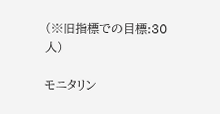(※旧指標での目標:30人)

モニタリン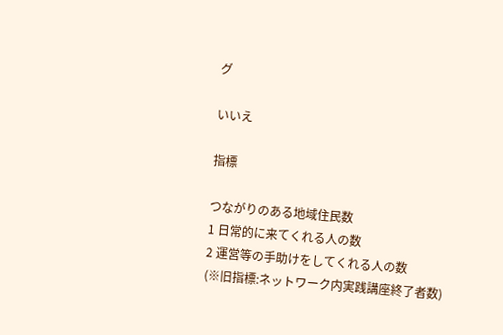グ

いいえ

指標

つながりのある地域住民数
1 日常的に来てくれる人の数
2 運営等の手助けをしてくれる人の数
(※旧指標:ネットワーク内実践講座終了者数)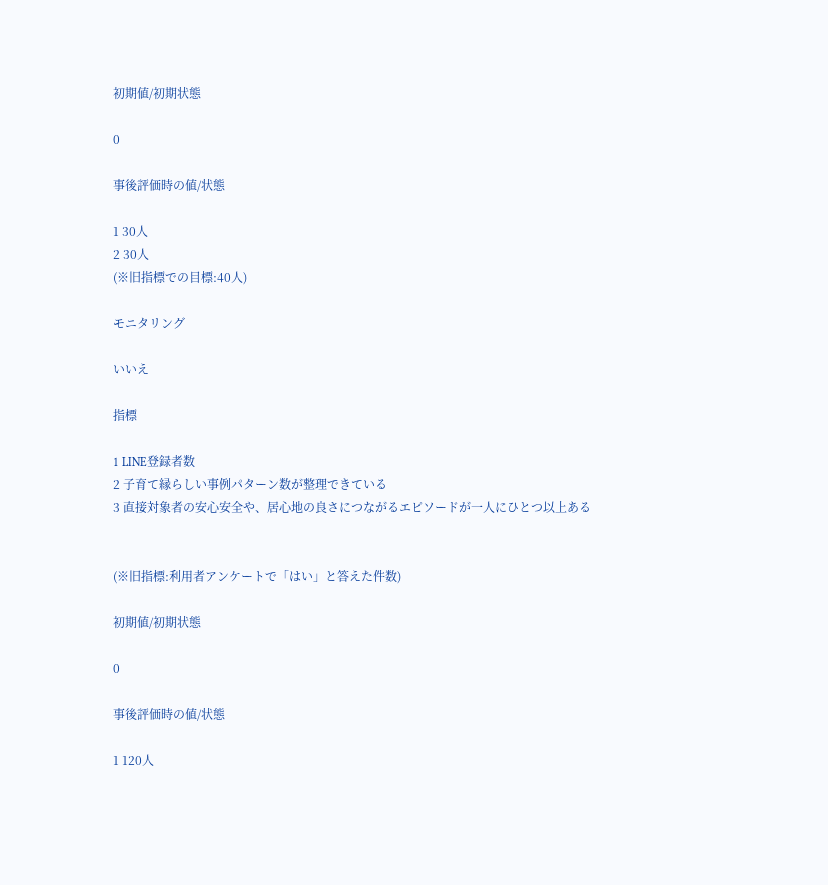初期値/初期状態

0

事後評価時の値/状態

1 30人
2 30人
(※旧指標での目標:40人)

モニタリング

いいえ

指標

1 LINE登録者数
2 子育て縁らしい事例パターン数が整理できている
3 直接対象者の安心安全や、居心地の良さにつながるエピソードが一人にひとつ以上ある


(※旧指標:利用者アンケートで「はい」と答えた件数)

初期値/初期状態

0

事後評価時の値/状態

1 120人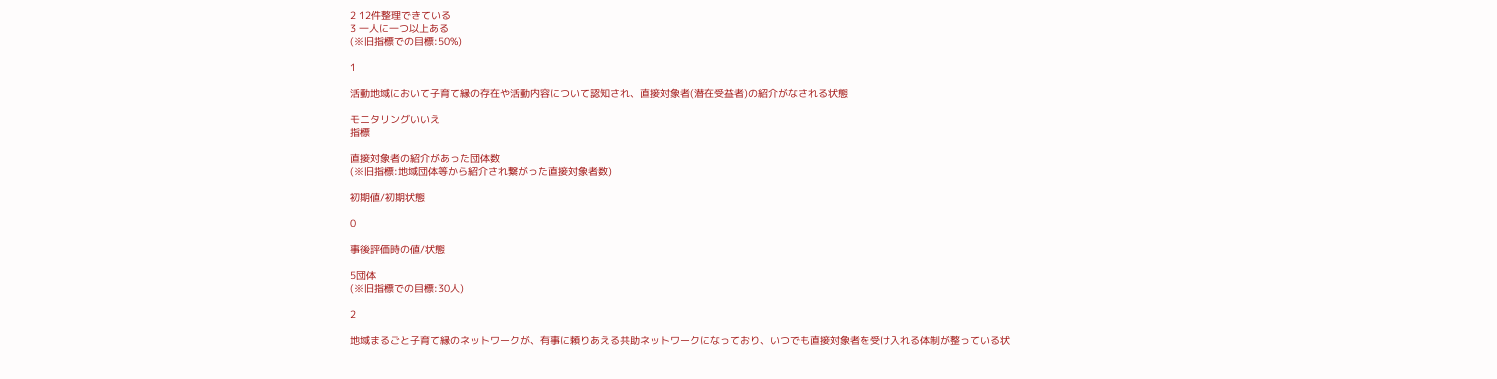2 12件整理できている
3 一人に一つ以上ある
(※旧指標での目標:50%)

1

活動地域において子育て縁の存在や活動内容について認知され、直接対象者(潜在受益者)の紹介がなされる状態

モニタリングいいえ
指標

直接対象者の紹介があった団体数
(※旧指標:地域団体等から紹介され繋がった直接対象者数)

初期値/初期状態

0

事後評価時の値/状態

5団体
(※旧指標での目標:30人)

2

地域まるごと子育て縁のネットワークが、有事に頼りあえる共助ネットワークになっており、いつでも直接対象者を受け入れる体制が整っている状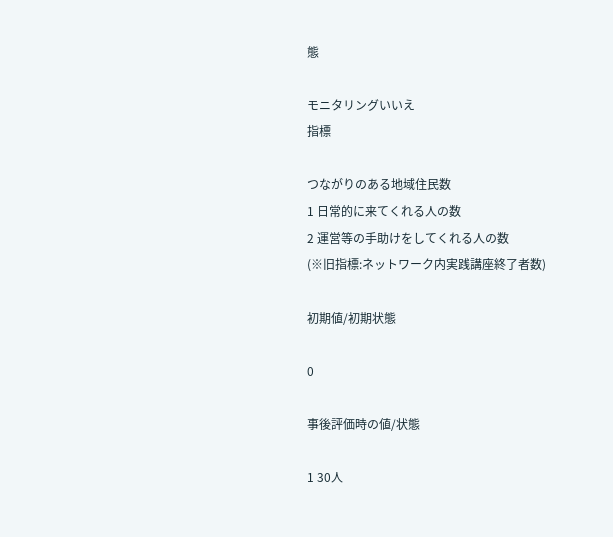態

モニタリングいいえ
指標

つながりのある地域住民数
1 日常的に来てくれる人の数
2 運営等の手助けをしてくれる人の数
(※旧指標:ネットワーク内実践講座終了者数)

初期値/初期状態

0

事後評価時の値/状態

1 30人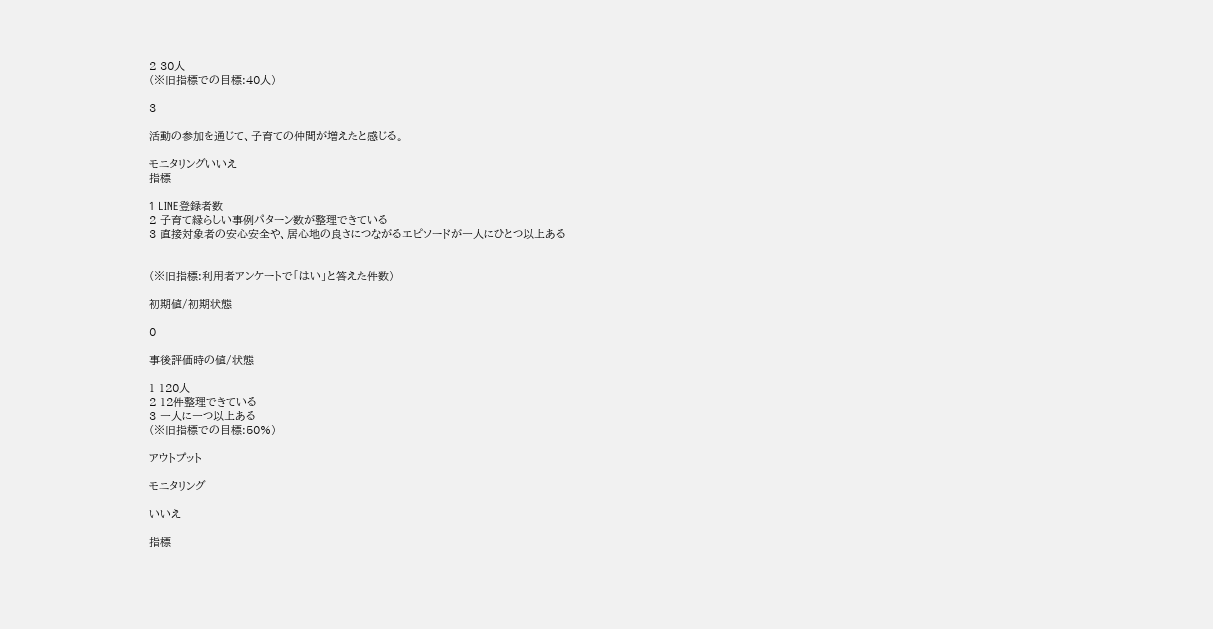2 30人
(※旧指標での目標:40人)

3

活動の参加を通じて、子育ての仲間が増えたと感じる。

モニタリングいいえ
指標

1 LINE登録者数
2 子育て縁らしい事例パターン数が整理できている
3 直接対象者の安心安全や、居心地の良さにつながるエピソードが一人にひとつ以上ある


(※旧指標:利用者アンケートで「はい」と答えた件数)

初期値/初期状態

0

事後評価時の値/状態

1 120人
2 12件整理できている
3 一人に一つ以上ある
(※旧指標での目標:50%)

アウトプット

モニタリング

いいえ

指標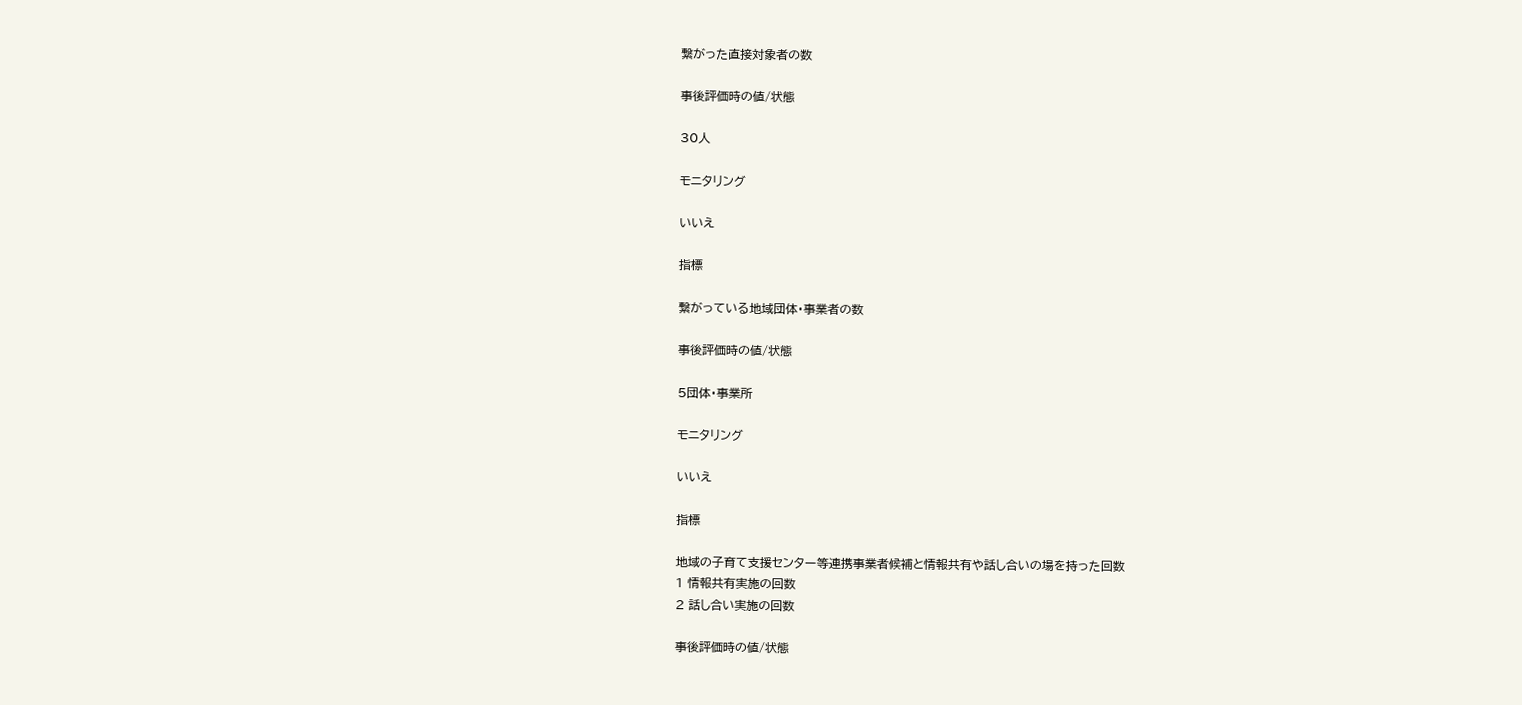繋がった直接対象者の数

事後評価時の値/状態

30人

モニタリング

いいえ

指標

繋がっている地域団体・事業者の数

事後評価時の値/状態

5団体・事業所

モニタリング

いいえ

指標

地域の子育て支援センター等連携事業者候補と情報共有や話し合いの場を持った回数
1 情報共有実施の回数
2 話し合い実施の回数

事後評価時の値/状態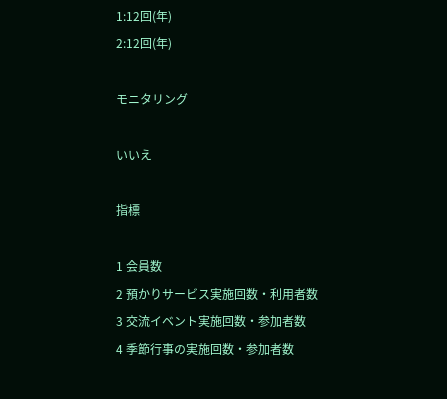1:12回(年)
2:12回(年)

モニタリング

いいえ

指標

1 会員数
2 預かりサービス実施回数・利用者数
3 交流イベント実施回数・参加者数
4 季節行事の実施回数・参加者数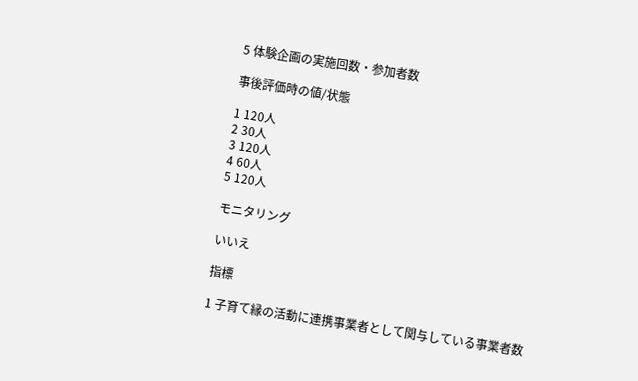5 体験企画の実施回数・参加者数

事後評価時の値/状態

1 120人
2 30人
3 120人
4 60人
5 120人

モニタリング

いいえ

指標

1 子育て縁の活動に連携事業者として関与している事業者数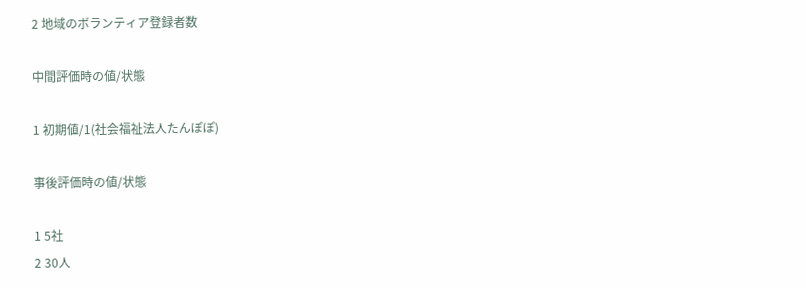2 地域のボランティア登録者数

中間評価時の値/状態

1 初期値/1(社会福祉法人たんぽぽ)

事後評価時の値/状態

1 5社
2 30人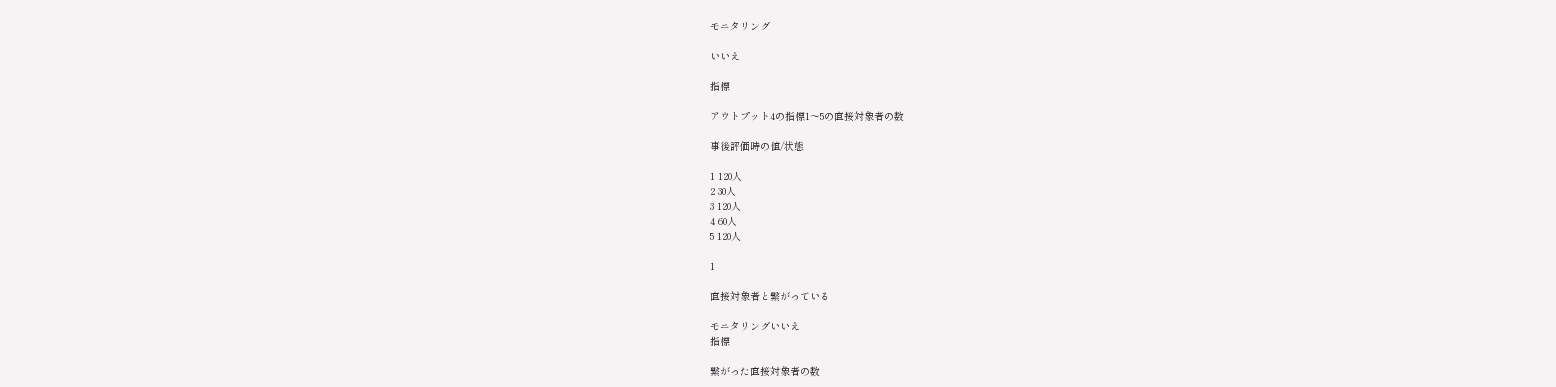モニタリング

いいえ

指標

アウトプット4の指標1〜5の直接対象者の数

事後評価時の値/状態

1 120人
2 30人
3 120人
4 60人
5 120人

1

直接対象者と繋がっている

モニタリングいいえ
指標

繋がった直接対象者の数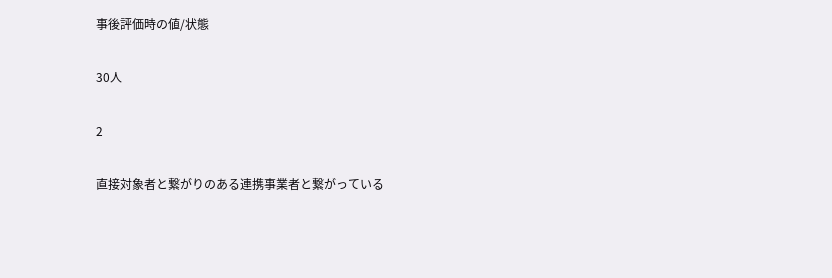事後評価時の値/状態

30人

2

直接対象者と繋がりのある連携事業者と繋がっている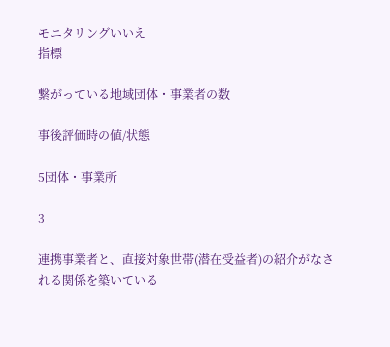モニタリングいいえ
指標

繋がっている地域団体・事業者の数

事後評価時の値/状態

5団体・事業所

3

連携事業者と、直接対象世帯(潜在受益者)の紹介がなされる関係を築いている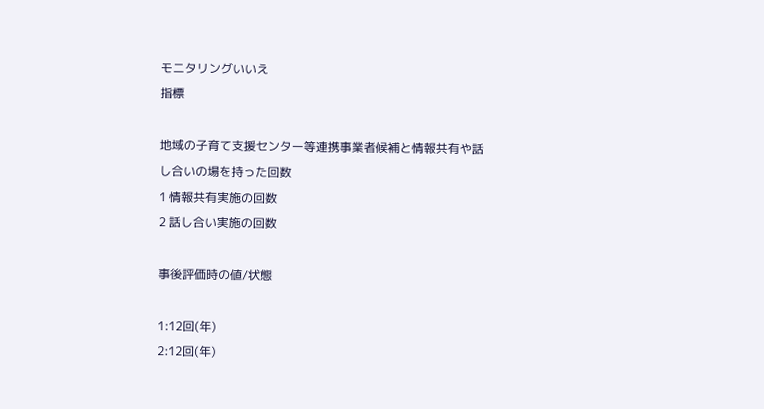モニタリングいいえ
指標

地域の子育て支援センター等連携事業者候補と情報共有や話し合いの場を持った回数
1 情報共有実施の回数
2 話し合い実施の回数

事後評価時の値/状態

1:12回(年)
2:12回(年)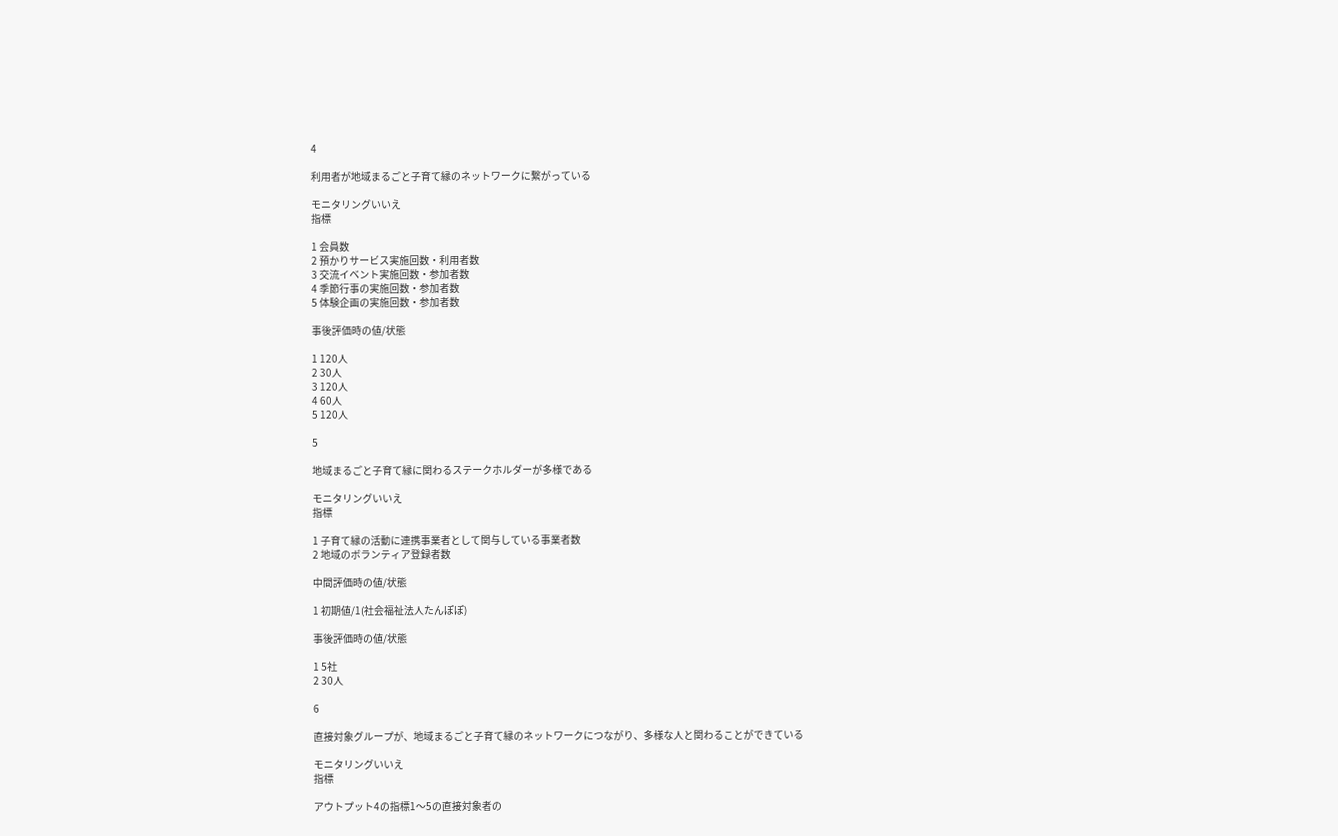4

利用者が地域まるごと子育て縁のネットワークに繋がっている

モニタリングいいえ
指標

1 会員数
2 預かりサービス実施回数・利用者数
3 交流イベント実施回数・参加者数
4 季節行事の実施回数・参加者数
5 体験企画の実施回数・参加者数

事後評価時の値/状態

1 120人
2 30人
3 120人
4 60人
5 120人

5

地域まるごと子育て縁に関わるステークホルダーが多様である

モニタリングいいえ
指標

1 子育て縁の活動に連携事業者として関与している事業者数
2 地域のボランティア登録者数

中間評価時の値/状態

1 初期値/1(社会福祉法人たんぽぽ)

事後評価時の値/状態

1 5社
2 30人

6

直接対象グループが、地域まるごと子育て縁のネットワークにつながり、多様な人と関わることができている

モニタリングいいえ
指標

アウトプット4の指標1〜5の直接対象者の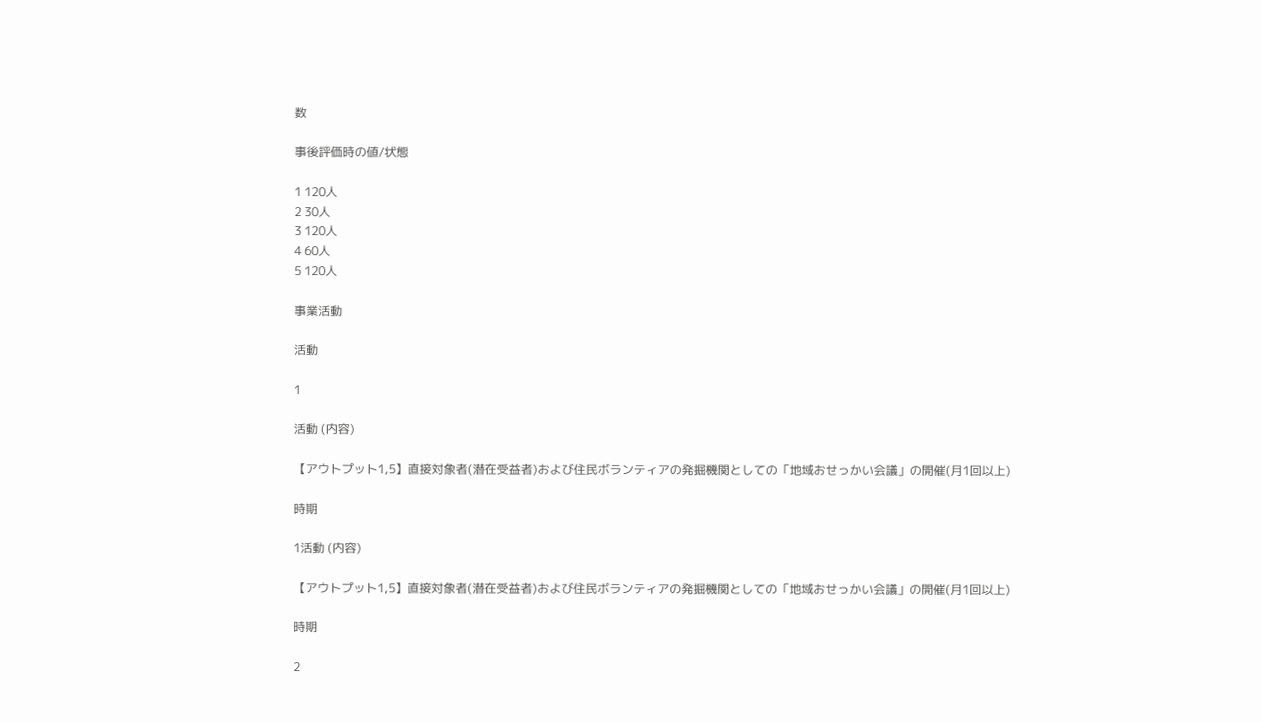数

事後評価時の値/状態

1 120人
2 30人
3 120人
4 60人
5 120人

事業活動

活動

1

活動 (内容)

【アウトプット1,5】直接対象者(潜在受益者)および住民ボランティアの発掘機関としての「地域おせっかい会議」の開催(月1回以上)

時期

1活動 (内容)

【アウトプット1,5】直接対象者(潜在受益者)および住民ボランティアの発掘機関としての「地域おせっかい会議」の開催(月1回以上)

時期

2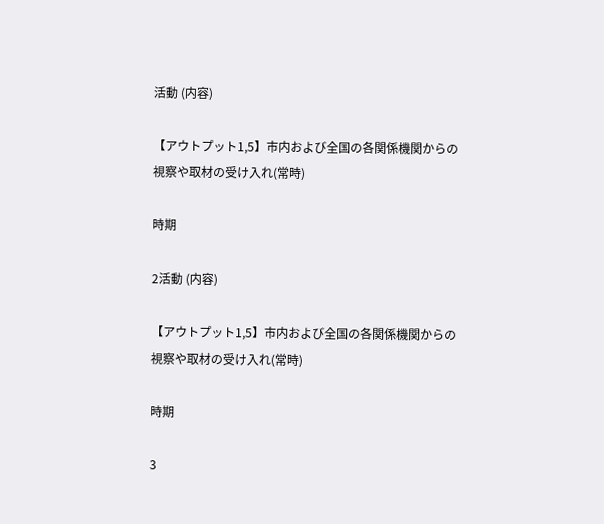活動 (内容)

【アウトプット1,5】市内および全国の各関係機関からの視察や取材の受け入れ(常時)

時期

2活動 (内容)

【アウトプット1,5】市内および全国の各関係機関からの視察や取材の受け入れ(常時)

時期

3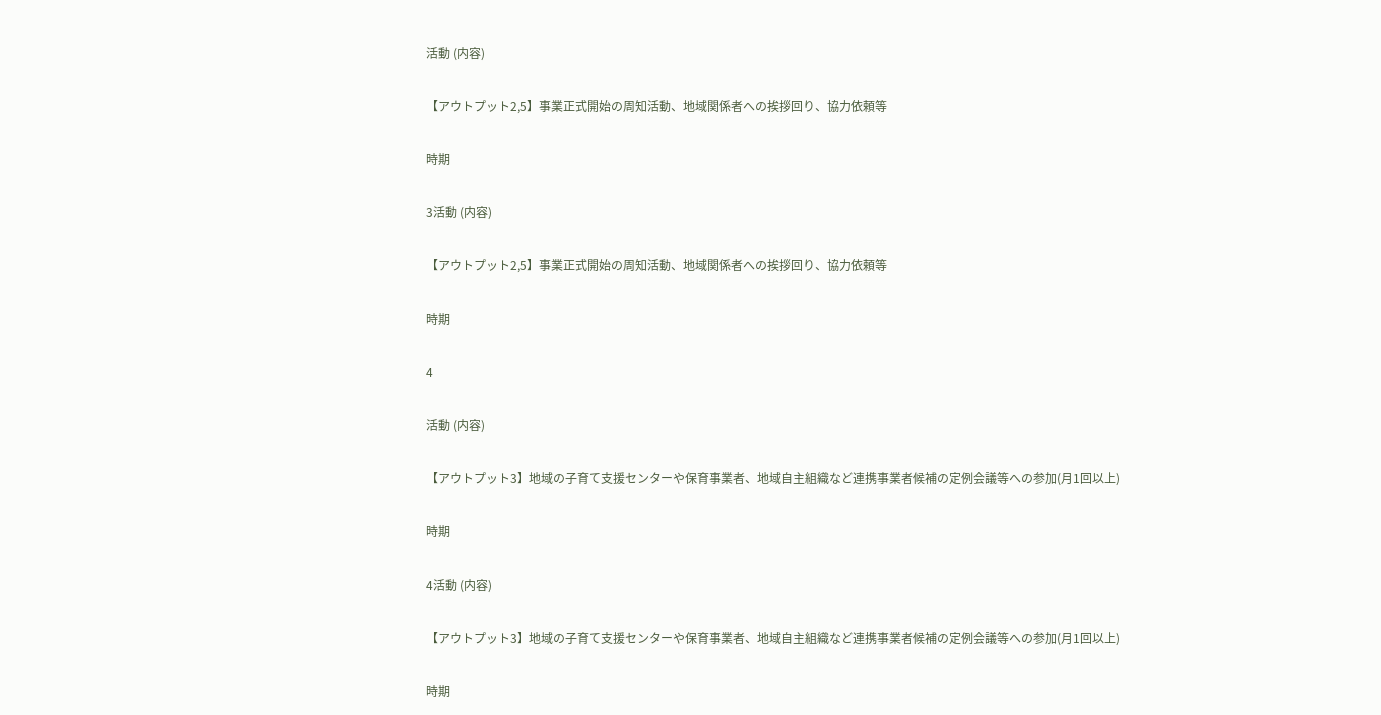活動 (内容)

【アウトプット2,5】事業正式開始の周知活動、地域関係者への挨拶回り、協力依頼等

時期

3活動 (内容)

【アウトプット2,5】事業正式開始の周知活動、地域関係者への挨拶回り、協力依頼等

時期

4

活動 (内容)

【アウトプット3】地域の子育て支援センターや保育事業者、地域自主組織など連携事業者候補の定例会議等への参加(月1回以上)

時期

4活動 (内容)

【アウトプット3】地域の子育て支援センターや保育事業者、地域自主組織など連携事業者候補の定例会議等への参加(月1回以上)

時期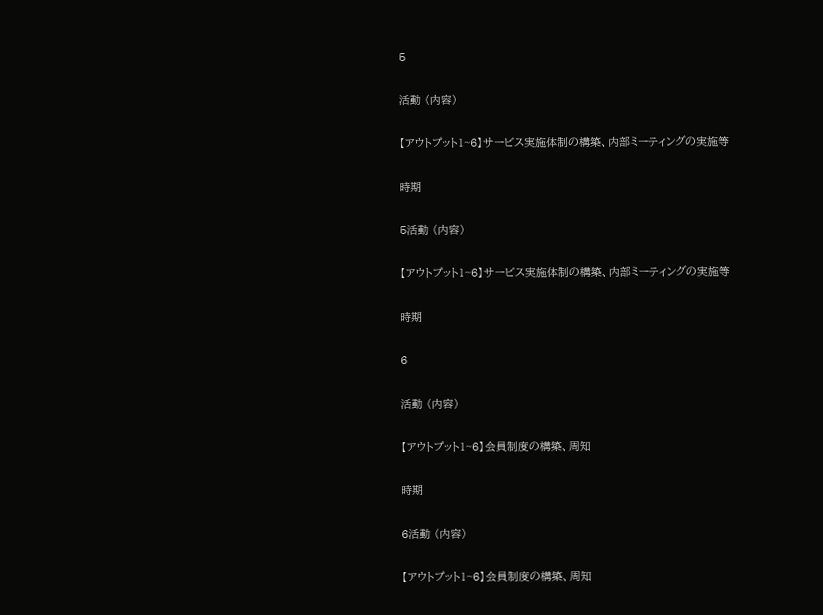5

活動 (内容)

【アウトプット1~6】サービス実施体制の構築、内部ミーティングの実施等

時期

5活動 (内容)

【アウトプット1~6】サービス実施体制の構築、内部ミーティングの実施等

時期

6

活動 (内容)

【アウトプット1~6】会員制度の構築、周知

時期

6活動 (内容)

【アウトプット1~6】会員制度の構築、周知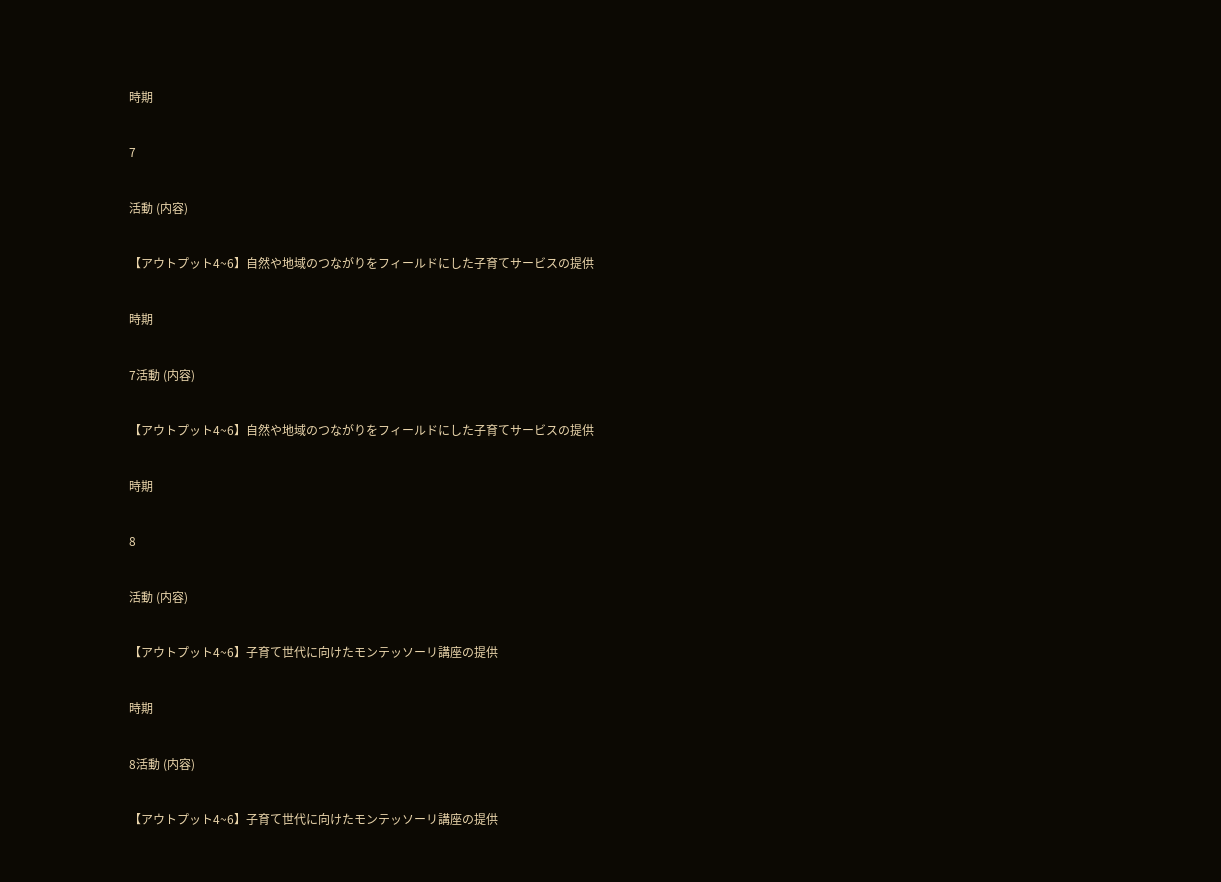時期

7

活動 (内容)

【アウトプット4~6】自然や地域のつながりをフィールドにした子育てサービスの提供

時期

7活動 (内容)

【アウトプット4~6】自然や地域のつながりをフィールドにした子育てサービスの提供

時期

8

活動 (内容)

【アウトプット4~6】子育て世代に向けたモンテッソーリ講座の提供

時期

8活動 (内容)

【アウトプット4~6】子育て世代に向けたモンテッソーリ講座の提供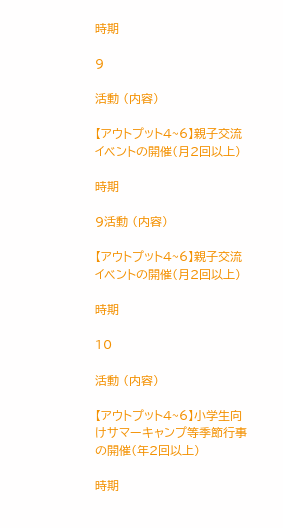時期

9

活動 (内容)

【アウトプット4~6】親子交流イベントの開催(月2回以上)

時期

9活動 (内容)

【アウトプット4~6】親子交流イベントの開催(月2回以上)

時期

10

活動 (内容)

【アウトプット4~6】小学生向けサマーキャンプ等季節行事の開催(年2回以上)

時期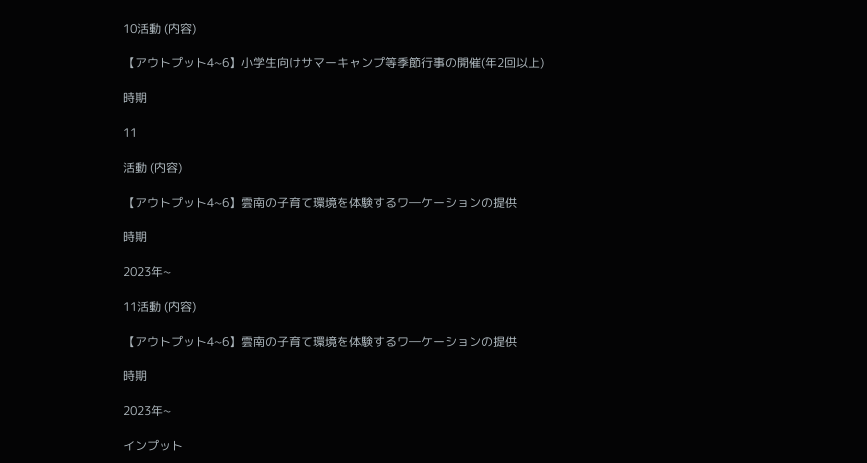10活動 (内容)

【アウトプット4~6】小学生向けサマーキャンプ等季節行事の開催(年2回以上)

時期

11

活動 (内容)

【アウトプット4~6】雲南の子育て環境を体験するワ―ケーションの提供

時期

2023年~

11活動 (内容)

【アウトプット4~6】雲南の子育て環境を体験するワ―ケーションの提供

時期

2023年~

インプット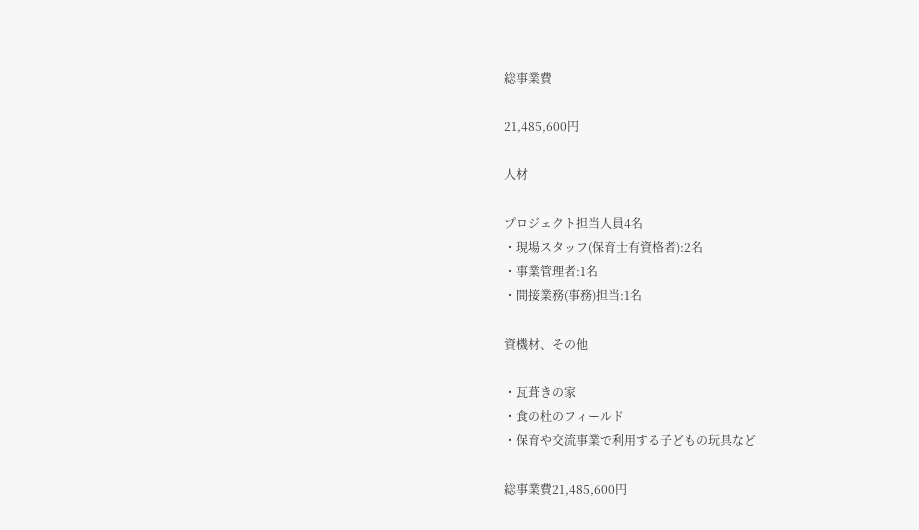総事業費

21,485,600円

人材

プロジェクト担当人員4名
・現場スタッフ(保育士有資格者):2名
・事業管理者:1名
・間接業務(事務)担当:1名

資機材、その他

・瓦葺きの家
・食の杜のフィールド
・保育や交流事業で利用する子どもの玩具など

総事業費21,485,600円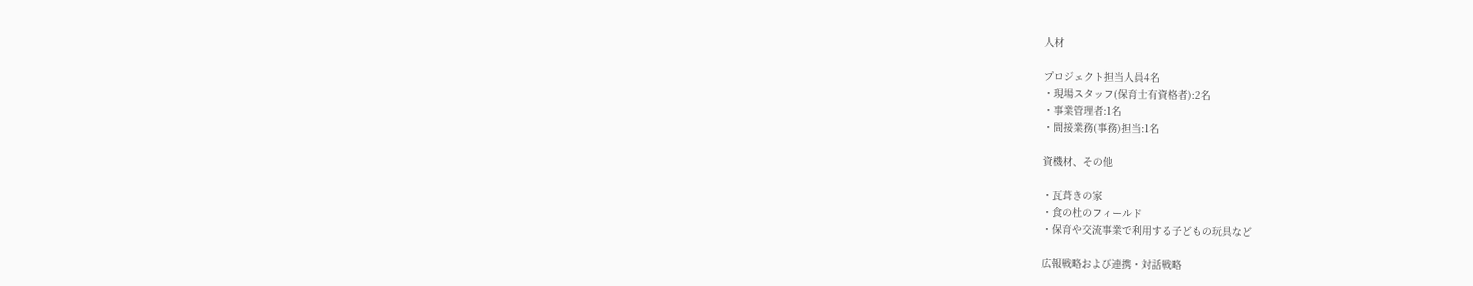人材

プロジェクト担当人員4名
・現場スタッフ(保育士有資格者):2名
・事業管理者:1名
・間接業務(事務)担当:1名

資機材、その他

・瓦葺きの家
・食の杜のフィールド
・保育や交流事業で利用する子どもの玩具など

広報戦略および連携・対話戦略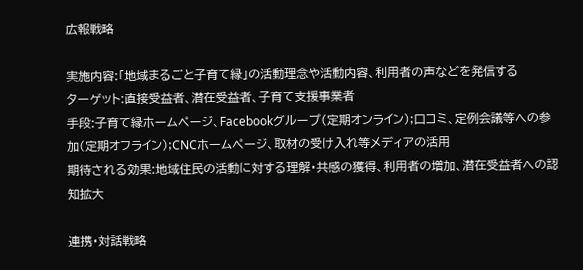広報戦略

実施内容:「地域まるごと子育て縁」の活動理念や活動内容、利用者の声などを発信する
ターゲット:直接受益者、潜在受益者、子育て支援事業者
手段:子育て縁ホームページ、Facebookグループ(定期オンライン);口コミ、定例会議等への参加(定期オフライン);CNCホームページ、取材の受け入れ等メディアの活用
期待される効果:地域住民の活動に対する理解・共感の獲得、利用者の増加、潜在受益者への認知拡大

連携・対話戦略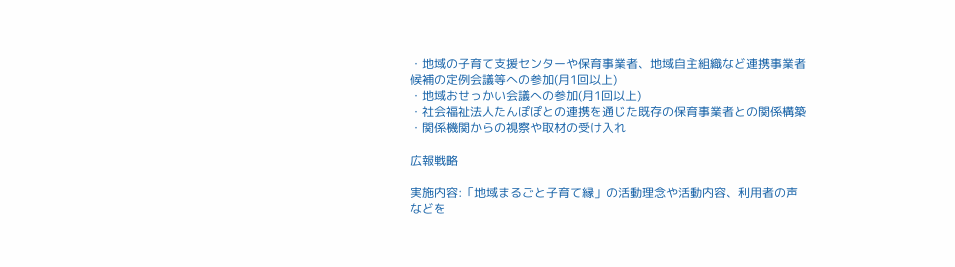・地域の子育て支援センターや保育事業者、地域自主組織など連携事業者候補の定例会議等への参加(月1回以上)
・地域おせっかい会議への参加(月1回以上)
・社会福祉法人たんぽぽとの連携を通じた既存の保育事業者との関係構築
・関係機関からの視察や取材の受け入れ

広報戦略

実施内容:「地域まるごと子育て縁」の活動理念や活動内容、利用者の声などを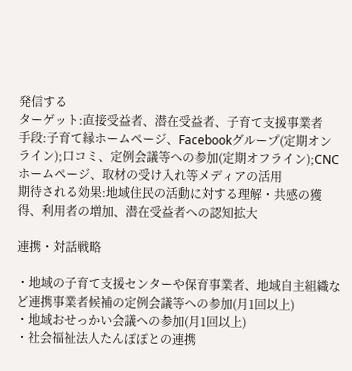発信する
ターゲット:直接受益者、潜在受益者、子育て支援事業者
手段:子育て縁ホームページ、Facebookグループ(定期オンライン);口コミ、定例会議等への参加(定期オフライン);CNCホームページ、取材の受け入れ等メディアの活用
期待される効果:地域住民の活動に対する理解・共感の獲得、利用者の増加、潜在受益者への認知拡大

連携・対話戦略

・地域の子育て支援センターや保育事業者、地域自主組織など連携事業者候補の定例会議等への参加(月1回以上)
・地域おせっかい会議への参加(月1回以上)
・社会福祉法人たんぽぽとの連携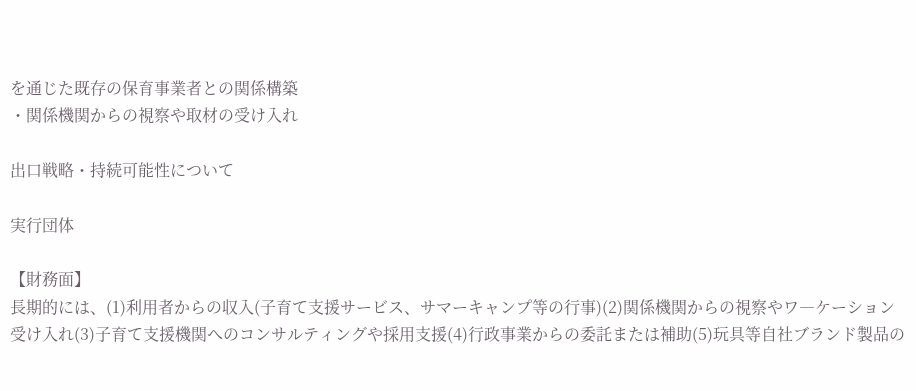を通じた既存の保育事業者との関係構築
・関係機関からの視察や取材の受け入れ

出口戦略・持続可能性について

実行団体

【財務面】
長期的には、(1)利用者からの収入(子育て支援サービス、サマーキャンプ等の行事)(2)関係機関からの視察やワ―ケーション受け入れ(3)子育て支援機関へのコンサルティングや採用支援(4)行政事業からの委託または補助(5)玩具等自社ブランド製品の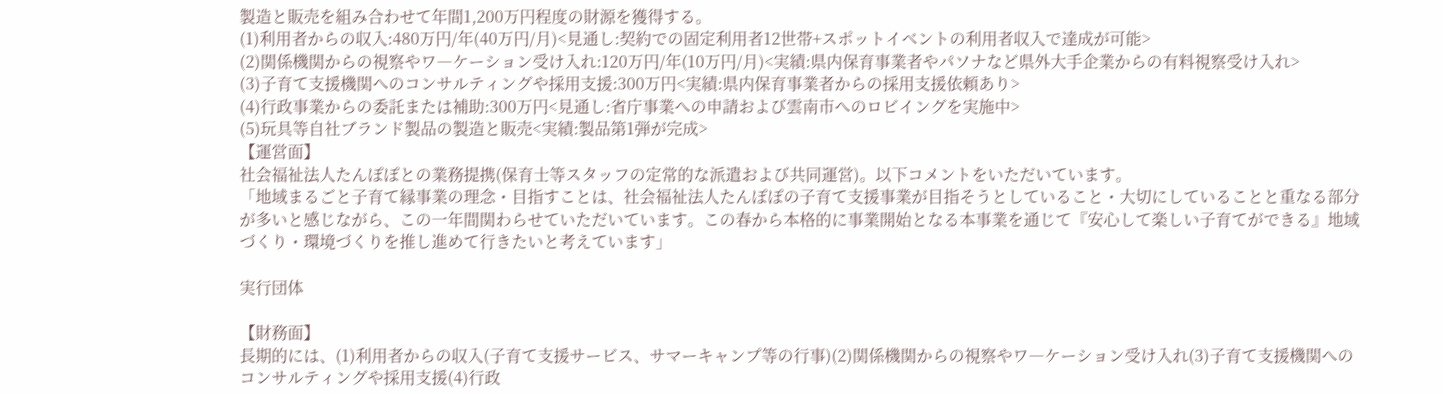製造と販売を組み合わせて年間1,200万円程度の財源を獲得する。
(1)利用者からの収入:480万円/年(40万円/月)<見通し:契約での固定利用者12世帯+スポットイベントの利用者収入で達成が可能>
(2)関係機関からの視察やワ―ケーション受け入れ:120万円/年(10万円/月)<実績:県内保育事業者やパソナなど県外大手企業からの有料視察受け入れ>
(3)子育て支援機関へのコンサルティングや採用支援:300万円<実績:県内保育事業者からの採用支援依頼あり>
(4)行政事業からの委託または補助:300万円<見通し:省庁事業への申請および雲南市へのロビイングを実施中>
(5)玩具等自社ブランド製品の製造と販売<実績:製品第1弾が完成>
【運営面】
社会福祉法人たんぽぽとの業務提携(保育士等スタッフの定常的な派遣および共同運営)。以下コメントをいただいています。
「地域まるごと子育て縁事業の理念・目指すことは、社会福祉法人たんぽぽの子育て支援事業が目指そうとしていること・大切にしていることと重なる部分が多いと感じながら、この一年間関わらせていただいています。この春から本格的に事業開始となる本事業を通じて『安心して楽しい子育てができる』地域づくり・環境づくりを推し進めて行きたいと考えています」

実行団体

【財務面】
長期的には、(1)利用者からの収入(子育て支援サービス、サマーキャンプ等の行事)(2)関係機関からの視察やワ―ケーション受け入れ(3)子育て支援機関へのコンサルティングや採用支援(4)行政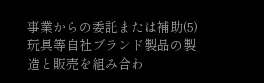事業からの委託または補助(5)玩具等自社ブランド製品の製造と販売を組み合わ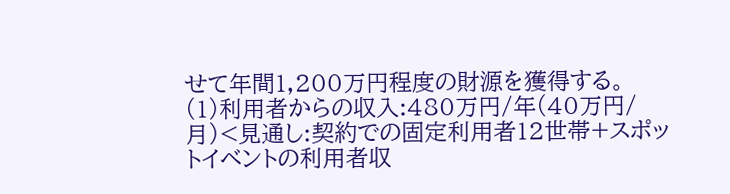せて年間1,200万円程度の財源を獲得する。
(1)利用者からの収入:480万円/年(40万円/月)<見通し:契約での固定利用者12世帯+スポットイベントの利用者収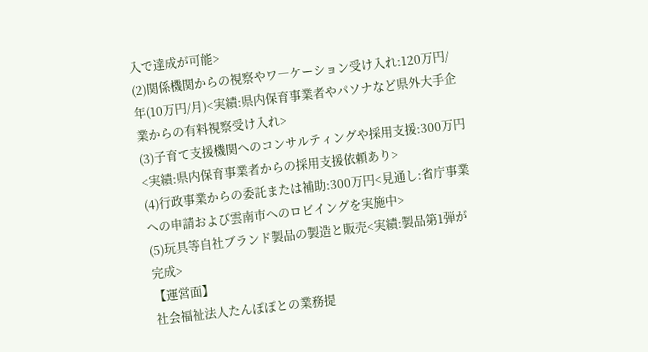入で達成が可能>
(2)関係機関からの視察やワ―ケーション受け入れ:120万円/年(10万円/月)<実績:県内保育事業者やパソナなど県外大手企業からの有料視察受け入れ>
(3)子育て支援機関へのコンサルティングや採用支援:300万円<実績:県内保育事業者からの採用支援依頼あり>
(4)行政事業からの委託または補助:300万円<見通し:省庁事業への申請および雲南市へのロビイングを実施中>
(5)玩具等自社ブランド製品の製造と販売<実績:製品第1弾が完成>
【運営面】
社会福祉法人たんぽぽとの業務提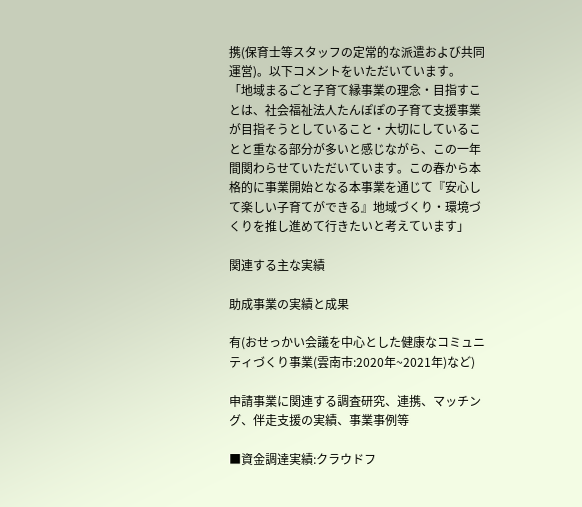携(保育士等スタッフの定常的な派遣および共同運営)。以下コメントをいただいています。
「地域まるごと子育て縁事業の理念・目指すことは、社会福祉法人たんぽぽの子育て支援事業が目指そうとしていること・大切にしていることと重なる部分が多いと感じながら、この一年間関わらせていただいています。この春から本格的に事業開始となる本事業を通じて『安心して楽しい子育てができる』地域づくり・環境づくりを推し進めて行きたいと考えています」

関連する主な実績

助成事業の実績と成果

有(おせっかい会議を中心とした健康なコミュニティづくり事業(雲南市:2020年~2021年)など)

申請事業に関連する調査研究、連携、マッチング、伴走支援の実績、事業事例等

■資金調達実績:クラウドフ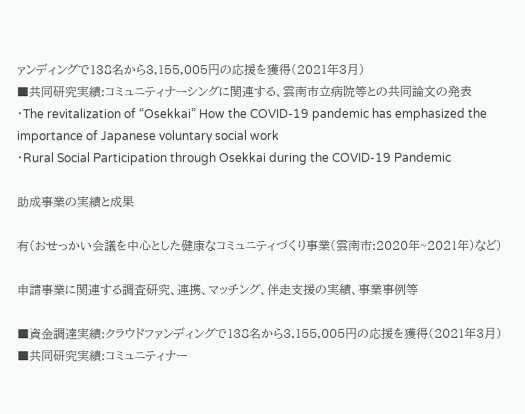ァンディングで138名から3,155,005円の応援を獲得(2021年3月)
■共同研究実績:コミュニティナーシングに関連する、雲南市立病院等との共同論文の発表
・The revitalization of “Osekkai” How the COVID-19 pandemic has emphasized the importance of Japanese voluntary social work
・Rural Social Participation through Osekkai during the COVID-19 Pandemic

助成事業の実績と成果

有(おせっかい会議を中心とした健康なコミュニティづくり事業(雲南市:2020年~2021年)など)

申請事業に関連する調査研究、連携、マッチング、伴走支援の実績、事業事例等

■資金調達実績:クラウドファンディングで138名から3,155,005円の応援を獲得(2021年3月)
■共同研究実績:コミュニティナー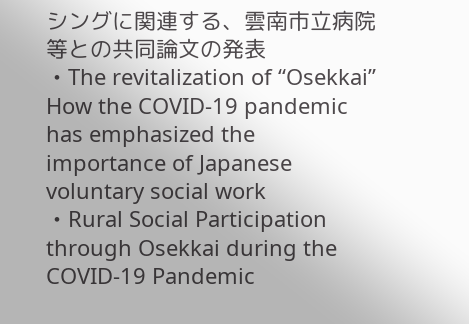シングに関連する、雲南市立病院等との共同論文の発表
・The revitalization of “Osekkai” How the COVID-19 pandemic has emphasized the importance of Japanese voluntary social work
・Rural Social Participation through Osekkai during the COVID-19 Pandemic